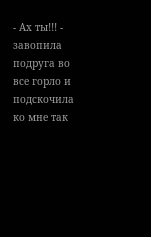- Ах ты!!! - завопила подруга во все горло и подскочила ко мне так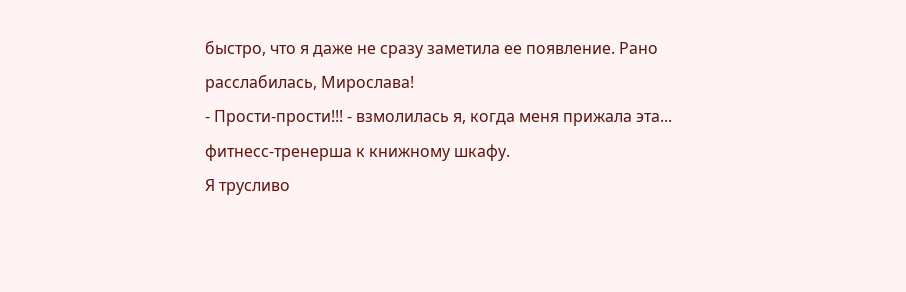быстро, что я даже не сразу заметила ее появление. Рано расслабилась, Мирослава!
- Прости-прости!!! - взмолилась я, когда меня прижала эта... фитнесс-тренерша к книжному шкафу.
Я трусливо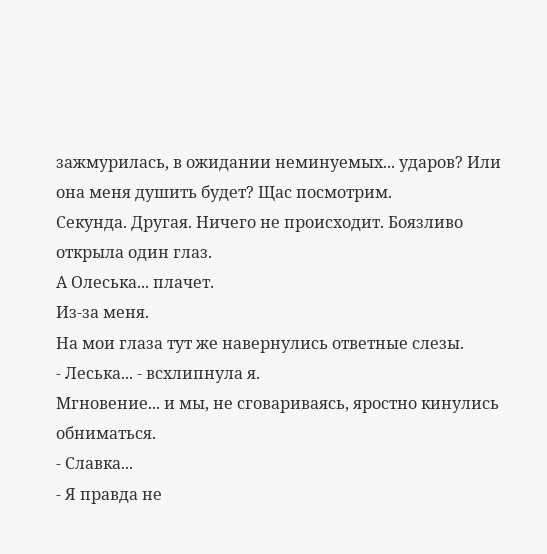зажмурилась, в ожидании неминуемых... ударов? Или она меня душить будет? Щас посмотрим.
Секунда. Другая. Ничего не происходит. Боязливо открыла один глаз.
А Олеська... плачет.
Из-за меня.
На мои глаза тут же навернулись ответные слезы.
- Леська... - всхлипнула я.
Мгновение... и мы, не сговариваясь, яростно кинулись обниматься.
- Славка...
- Я правда не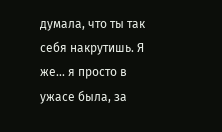думала, что ты так себя накрутишь. Я же... я просто в ужасе была, за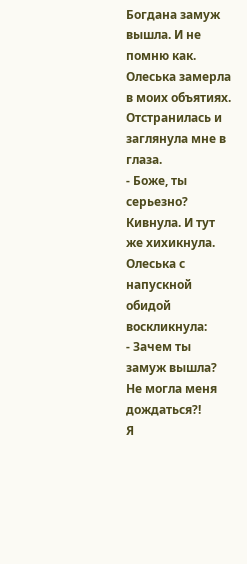Богдана замуж вышла. И не помню как.
Олеська замерла в моих объятиях. Отстранилась и заглянула мне в глаза.
- Боже, ты серьезно?
Кивнула. И тут же хихикнула.
Олеська с напускной обидой воскликнула:
- Зачем ты замуж вышла? Не могла меня дождаться?!
Я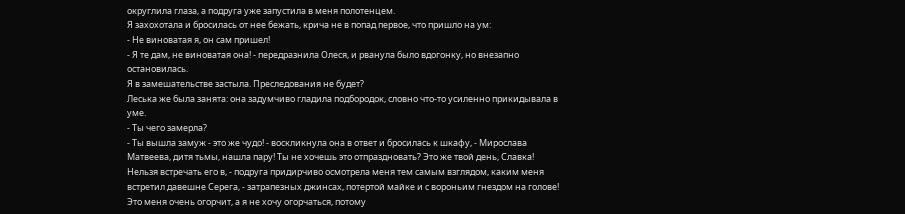округлила глаза, а подруга уже запустила в меня полотенцем.
Я захохотала и бросилась от нее бежать, крича не в попад первое, что пришло на ум:
- Не виноватая я, он сам пришел!
- Я те дам, не виноватая она! - передразнила Олеся, и рванула было вдогонку, но внезапно остановилась.
Я в замешательстве застыла. Преследования не будет?
Леська же была занята: она задумчиво гладила подбородок, словно что-то усиленно прикидывала в уме.
- Ты чего замерла?
- Ты вышла замуж - это же чудо! - воскликнула она в ответ и бросилась к шкафу, - Мирослава Матвеева, дитя тьмы, нашла пару! Ты не хочешь это отпраздновать? Это же твой день, Славка! Нельзя встречать его в, - подруга придирчиво осмотрела меня тем самым взглядом, каким меня встретил давешне Серега, - затрапезных джинсах, потертой майке и с вороньим гнездом на голове! Это меня очень огорчит, а я не хочу огорчаться, потому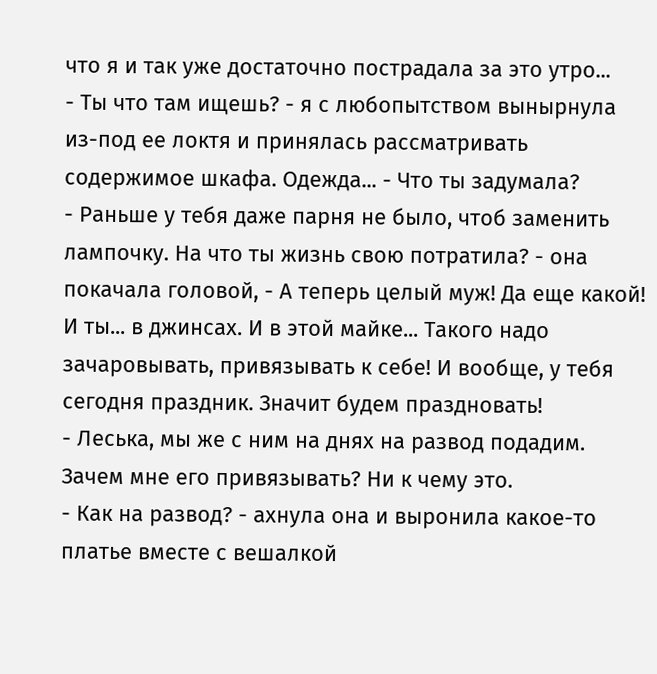что я и так уже достаточно пострадала за это утро...
- Ты что там ищешь? - я с любопытством вынырнула из-под ее локтя и принялась рассматривать содержимое шкафа. Одежда... - Что ты задумала?
- Раньше у тебя даже парня не было, чтоб заменить лампочку. На что ты жизнь свою потратила? - она покачала головой, - А теперь целый муж! Да еще какой! И ты... в джинсах. И в этой майке... Такого надо зачаровывать, привязывать к себе! И вообще, у тебя сегодня праздник. Значит будем праздновать!
- Леська, мы же с ним на днях на развод подадим. Зачем мне его привязывать? Ни к чему это.
- Как на развод? - ахнула она и выронила какое-то платье вместе с вешалкой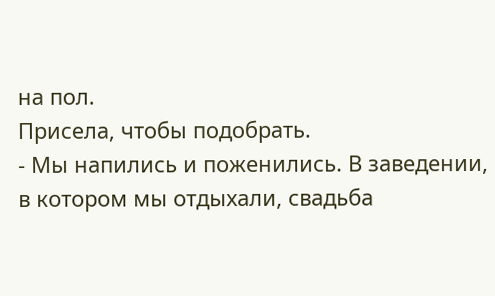на пол.
Присела, чтобы подобрать.
- Мы напились и поженились. В заведении, в котором мы отдыхали, свадьба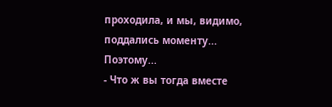проходила, и мы, видимо, поддались моменту... Поэтому...
- Что ж вы тогда вместе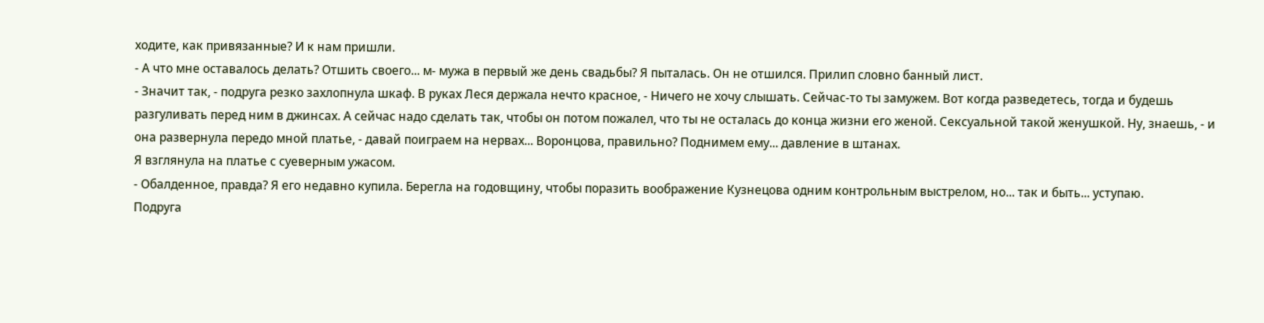ходите, как привязанные? И к нам пришли.
- А что мне оставалось делать? Отшить своего... м- мужа в первый же день свадьбы? Я пыталась. Он не отшился. Прилип словно банный лист.
- Значит так, - подруга резко захлопнула шкаф. В руках Леся держала нечто красное, - Ничего не хочу слышать. Сейчас-то ты замужем. Вот когда разведетесь, тогда и будешь разгуливать перед ним в джинсах. А сейчас надо сделать так, чтобы он потом пожалел, что ты не осталась до конца жизни его женой. Сексуальной такой женушкой. Ну, знаешь, - и она развернула передо мной платье, - давай поиграем на нервах... Воронцова, правильно? Поднимем ему... давление в штанах.
Я взглянула на платье с суеверным ужасом.
- Обалденное, правда? Я его недавно купила. Берегла на годовщину, чтобы поразить воображение Кузнецова одним контрольным выстрелом, но... так и быть... уступаю.
Подруга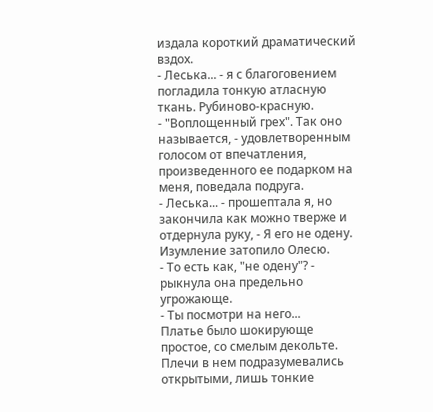издала короткий драматический вздох.
- Леська... - я с благоговением погладила тонкую атласную ткань. Рубиново-красную.
- "Воплощенный грех". Так оно называется, - удовлетворенным голосом от впечатления, произведенного ее подарком на меня, поведала подруга.
- Леська... - прошептала я, но закончила как можно тверже и отдернула руку, - Я его не одену.
Изумление затопило Олесю.
- То есть как, "не одену"? - рыкнула она предельно угрожающе.
- Ты посмотри на него...
Платье было шокирующе простое, со смелым декольте. Плечи в нем подразумевались открытыми, лишь тонкие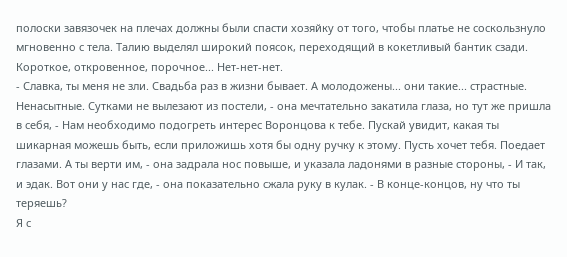полоски завязочек на плечах должны были спасти хозяйку от того, чтобы платье не соскользнуло мгновенно с тела. Талию выделял широкий поясок, переходящий в кокетливый бантик сзади.
Короткое, откровенное, порочное... Нет-нет-нет.
- Славка, ты меня не зли. Свадьба раз в жизни бывает. А молодожены... они такие... страстные. Ненасытные. Сутками не вылезают из постели, - она мечтательно закатила глаза, но тут же пришла в себя, - Нам необходимо подогреть интерес Воронцова к тебе. Пускай увидит, какая ты шикарная можешь быть, если приложишь хотя бы одну ручку к этому. Пусть хочет тебя. Поедает глазами. А ты верти им, - она задрала нос повыше, и указала ладонями в разные стороны, - И так, и эдак. Вот они у нас где, - она показательно сжала руку в кулак. - В конце-концов, ну что ты теряешь?
Я с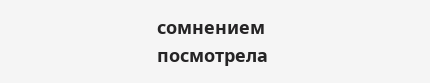сомнением посмотрела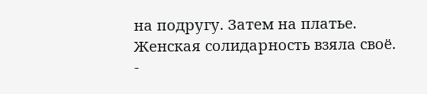на подругу. Затем на платье.
Женская солидарность взяла своё.
-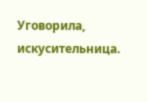Уговорила, искусительница.